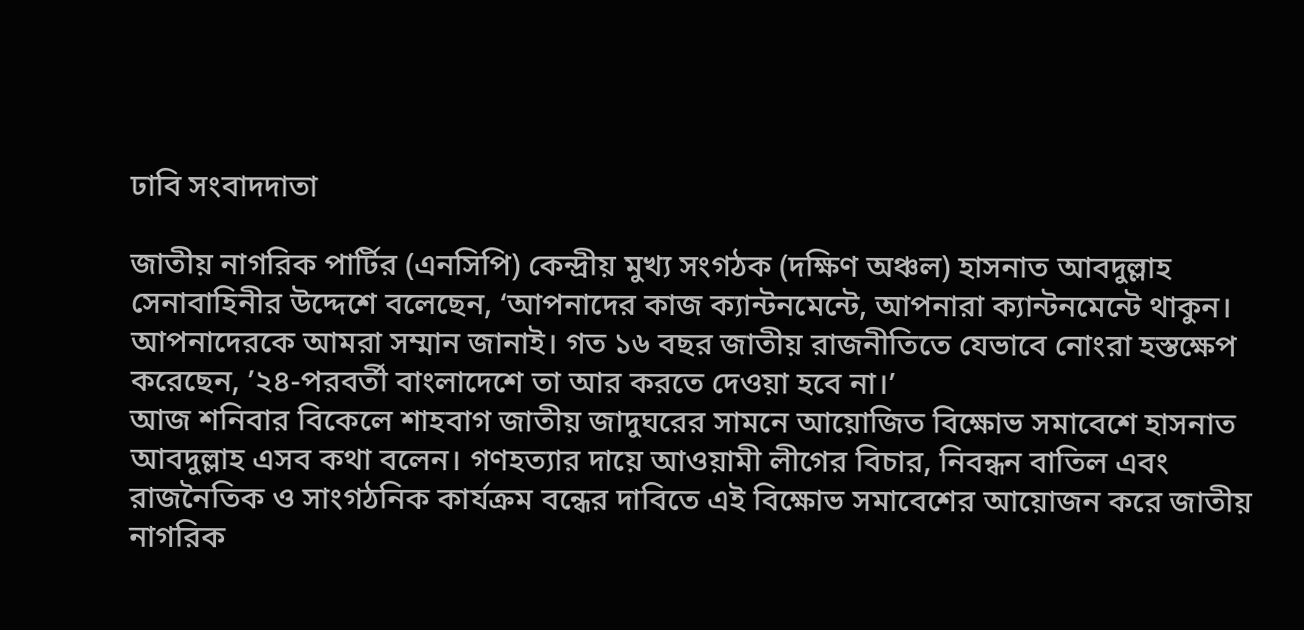ঢাবি সংবাদদাতা

জাতীয় নাগরিক পার্টির (এনসিপি) কেন্দ্রীয় মুখ্য সংগঠক (দক্ষিণ অঞ্চল) হাসনাত আবদুল্লাহ সেনাবাহিনীর উদ্দেশে বলেছেন, ‘আপনাদের কাজ ক্যান্টনমেন্টে, আপনারা ক্যান্টনমেন্টে থাকুন। আপনাদেরকে আমরা সম্মান জানাই। গত ১৬ বছর জাতীয় রাজনীতিতে যেভাবে নোংরা হস্তক্ষেপ করেছেন, ’২৪-পরবর্তী বাংলাদেশে তা আর করতে দেওয়া হবে না।’
আজ শনিবার বিকেলে শাহবাগ জাতীয় জাদুঘরের সামনে আয়োজিত বিক্ষোভ সমাবেশে হাসনাত আবদুল্লাহ এসব কথা বলেন। গণহত্যার দায়ে আওয়ামী লীগের বিচার, নিবন্ধন বাতিল এবং রাজনৈতিক ও সাংগঠনিক কার্যক্রম বন্ধের দাবিতে এই বিক্ষোভ সমাবেশের আয়োজন করে জাতীয় নাগরিক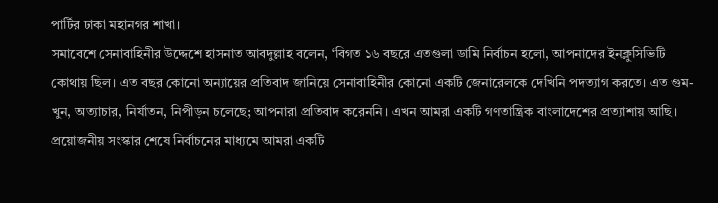পার্টির ঢাকা মহানগর শাখা।
সমাবেশে সেনাবাহিনীর উদ্দেশে হাসনাত আবদুল্লাহ বলেন, ‘বিগত ১৬ বছরে এতগুলা ডামি নির্বাচন হলো, আপনাদের ইনক্লুসিভিটি কোথায় ছিল। এত বছর কোনো অন্যায়ের প্রতিবাদ জানিয়ে সেনাবাহিনীর কোনো একটি জেনারেলকে দেখিনি পদত্যাগ করতে। এত গুম-খুন, অত্যাচার, নির্যাতন, নিপীড়ন চলেছে; আপনারা প্রতিবাদ করেননি। এখন আমরা একটি গণতান্ত্রিক বাংলাদেশের প্রত্যাশায় আছি। প্রয়োজনীয় সংস্কার শেষে নির্বাচনের মাধ্যমে আমরা একটি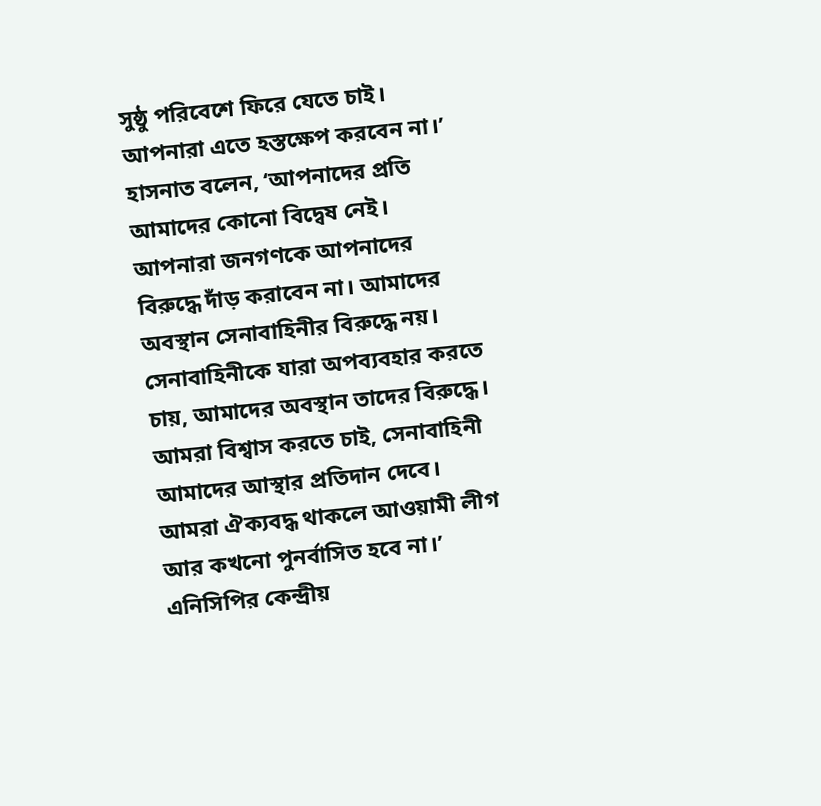সুষ্ঠু পরিবেশে ফিরে যেতে চাই। আপনারা এতে হস্তক্ষেপ করবেন না।’
হাসনাত বলেন, ‘আপনাদের প্রতি আমাদের কোনো বিদ্বেষ নেই। আপনারা জনগণকে আপনাদের বিরুদ্ধে দাঁড় করাবেন না। আমাদের অবস্থান সেনাবাহিনীর বিরুদ্ধে নয়। সেনাবাহিনীকে যারা অপব্যবহার করতে চায়, আমাদের অবস্থান তাদের বিরুদ্ধে। আমরা বিশ্বাস করতে চাই, সেনাবাহিনী আমাদের আস্থার প্রতিদান দেবে। আমরা ঐক্যবদ্ধ থাকলে আওয়ামী লীগ আর কখনো পুনর্বাসিত হবে না।’
এনিসিপির কেন্দ্রীয়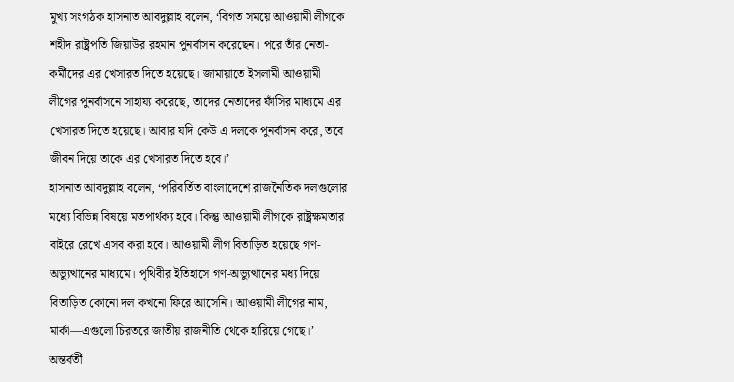মুখ্য সংগঠক হাসনাত আবদুল্লাহ বলেন, ‘বিগত সময়ে আওয়ামী লীগকে শহীদ রাষ্ট্রপতি জিয়াউর রহমান পুনর্বাসন করেছেন। পরে তাঁর নেতা-কর্মীদের এর খেসারত দিতে হয়েছে। জামায়াতে ইসলামী আওয়ামী লীগের পুনর্বাসনে সাহায্য করেছে, তাদের নেতাদের ফাঁসির মাধ্যমে এর খেসারত দিতে হয়েছে। আবার যদি কেউ এ দলকে পুনর্বাসন করে, তবে জীবন দিয়ে তাকে এর খেসারত দিতে হবে।’
হাসনাত আবদুল্লাহ বলেন, ‘পরিবর্তিত বাংলাদেশে রাজনৈতিক দলগুলোর মধ্যে বিভিন্ন বিষয়ে মতপার্থক্য হবে। কিন্তু আওয়ামী লীগকে রাষ্ট্রক্ষমতার বাইরে রেখে এসব করা হবে। আওয়ামী লীগ বিতাড়িত হয়েছে গণ-অভ্যুত্থানের মাধ্যমে। পৃথিবীর ইতিহাসে গণ-অভ্যুত্থানের মধ্য দিয়ে বিতাড়িত কোনো দল কখনো ফিরে আসেনি। আওয়ামী লীগের নাম, মার্কা—এগুলো চিরতরে জাতীয় রাজনীতি থেকে হারিয়ে গেছে।’
অন্তর্বর্তী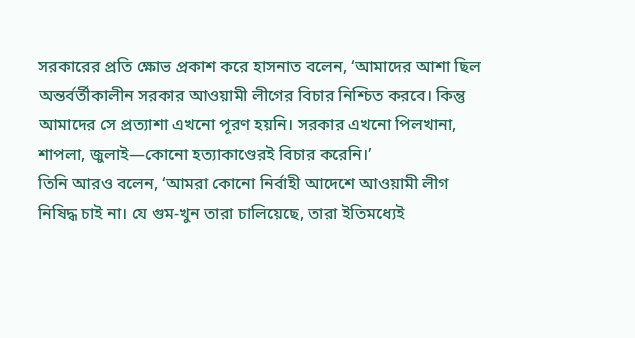সরকারের প্রতি ক্ষোভ প্রকাশ করে হাসনাত বলেন, ‘আমাদের আশা ছিল অন্তর্বর্তীকালীন সরকার আওয়ামী লীগের বিচার নিশ্চিত করবে। কিন্তু আমাদের সে প্রত্যাশা এখনো পূরণ হয়নি। সরকার এখনো পিলখানা, শাপলা, জুলাই—কোনো হত্যাকাণ্ডেরই বিচার করেনি।’
তিনি আরও বলেন, ‘আমরা কোনো নির্বাহী আদেশে আওয়ামী লীগ নিষিদ্ধ চাই না। যে গুম-খুন তারা চালিয়েছে, তারা ইতিমধ্যেই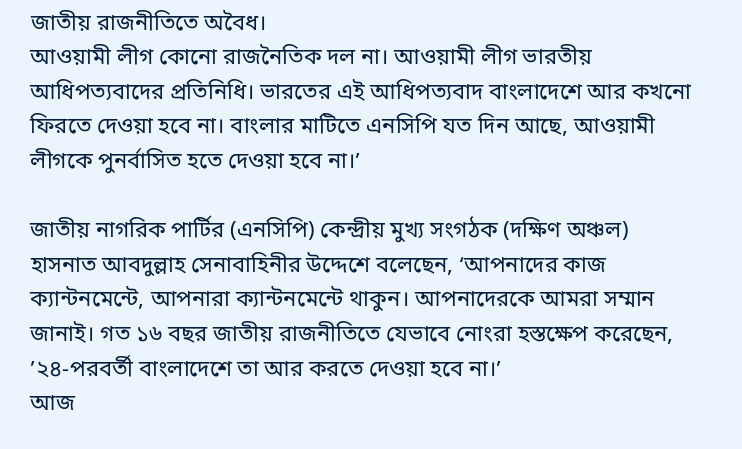জাতীয় রাজনীতিতে অবৈধ।
আওয়ামী লীগ কোনো রাজনৈতিক দল না। আওয়ামী লীগ ভারতীয় আধিপত্যবাদের প্রতিনিধি। ভারতের এই আধিপত্যবাদ বাংলাদেশে আর কখনো ফিরতে দেওয়া হবে না। বাংলার মাটিতে এনসিপি যত দিন আছে, আওয়ামী লীগকে পুনর্বাসিত হতে দেওয়া হবে না।’

জাতীয় নাগরিক পার্টির (এনসিপি) কেন্দ্রীয় মুখ্য সংগঠক (দক্ষিণ অঞ্চল) হাসনাত আবদুল্লাহ সেনাবাহিনীর উদ্দেশে বলেছেন, ‘আপনাদের কাজ ক্যান্টনমেন্টে, আপনারা ক্যান্টনমেন্টে থাকুন। আপনাদেরকে আমরা সম্মান জানাই। গত ১৬ বছর জাতীয় রাজনীতিতে যেভাবে নোংরা হস্তক্ষেপ করেছেন, ’২৪-পরবর্তী বাংলাদেশে তা আর করতে দেওয়া হবে না।’
আজ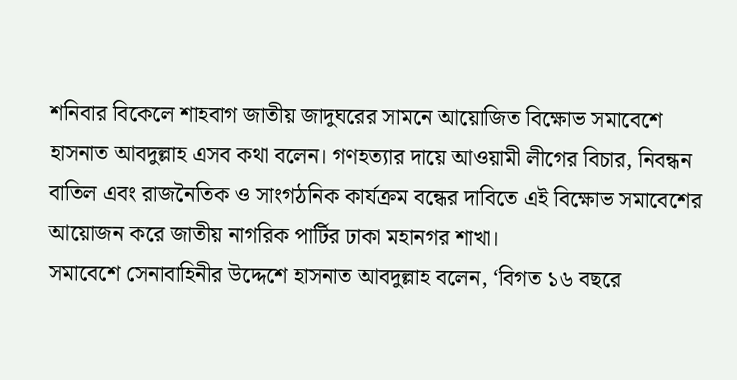শনিবার বিকেলে শাহবাগ জাতীয় জাদুঘরের সামনে আয়োজিত বিক্ষোভ সমাবেশে হাসনাত আবদুল্লাহ এসব কথা বলেন। গণহত্যার দায়ে আওয়ামী লীগের বিচার, নিবন্ধন বাতিল এবং রাজনৈতিক ও সাংগঠনিক কার্যক্রম বন্ধের দাবিতে এই বিক্ষোভ সমাবেশের আয়োজন করে জাতীয় নাগরিক পার্টির ঢাকা মহানগর শাখা।
সমাবেশে সেনাবাহিনীর উদ্দেশে হাসনাত আবদুল্লাহ বলেন, ‘বিগত ১৬ বছরে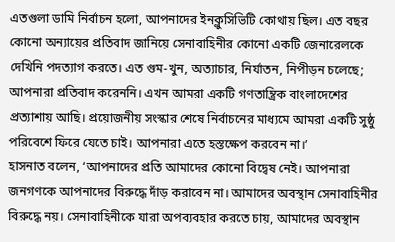এতগুলা ডামি নির্বাচন হলো, আপনাদের ইনক্লুসিভিটি কোথায় ছিল। এত বছর কোনো অন্যায়ের প্রতিবাদ জানিয়ে সেনাবাহিনীর কোনো একটি জেনারেলকে দেখিনি পদত্যাগ করতে। এত গুম-খুন, অত্যাচার, নির্যাতন, নিপীড়ন চলেছে; আপনারা প্রতিবাদ করেননি। এখন আমরা একটি গণতান্ত্রিক বাংলাদেশের প্রত্যাশায় আছি। প্রয়োজনীয় সংস্কার শেষে নির্বাচনের মাধ্যমে আমরা একটি সুষ্ঠু পরিবেশে ফিরে যেতে চাই। আপনারা এতে হস্তক্ষেপ করবেন না।’
হাসনাত বলেন, ‘আপনাদের প্রতি আমাদের কোনো বিদ্বেষ নেই। আপনারা জনগণকে আপনাদের বিরুদ্ধে দাঁড় করাবেন না। আমাদের অবস্থান সেনাবাহিনীর বিরুদ্ধে নয়। সেনাবাহিনীকে যারা অপব্যবহার করতে চায়, আমাদের অবস্থান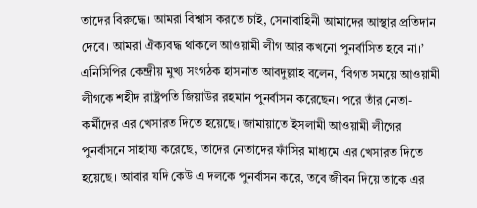তাদের বিরুদ্ধে। আমরা বিশ্বাস করতে চাই, সেনাবাহিনী আমাদের আস্থার প্রতিদান দেবে। আমরা ঐক্যবদ্ধ থাকলে আওয়ামী লীগ আর কখনো পুনর্বাসিত হবে না।’
এনিসিপির কেন্দ্রীয় মুখ্য সংগঠক হাসনাত আবদুল্লাহ বলেন, ‘বিগত সময়ে আওয়ামী লীগকে শহীদ রাষ্ট্রপতি জিয়াউর রহমান পুনর্বাসন করেছেন। পরে তাঁর নেতা-কর্মীদের এর খেসারত দিতে হয়েছে। জামায়াতে ইসলামী আওয়ামী লীগের পুনর্বাসনে সাহায্য করেছে, তাদের নেতাদের ফাঁসির মাধ্যমে এর খেসারত দিতে হয়েছে। আবার যদি কেউ এ দলকে পুনর্বাসন করে, তবে জীবন দিয়ে তাকে এর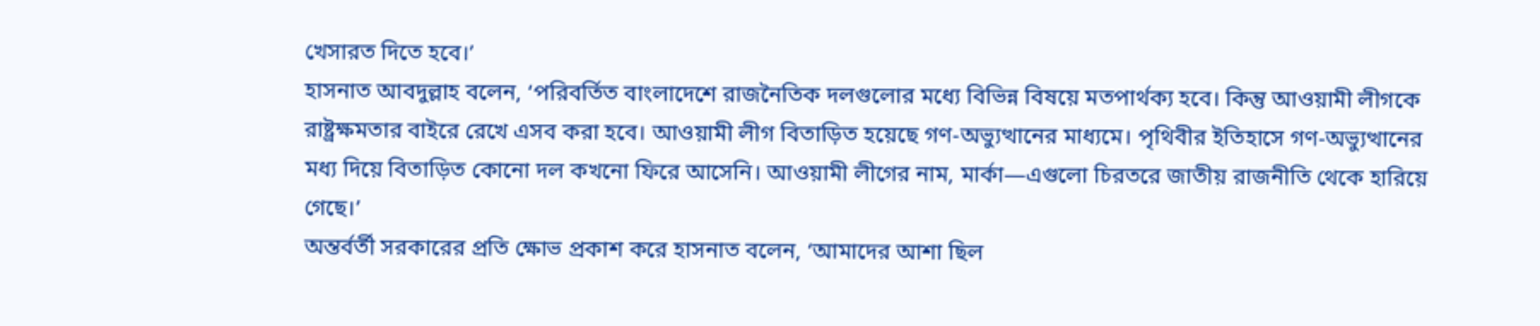খেসারত দিতে হবে।’
হাসনাত আবদুল্লাহ বলেন, ‘পরিবর্তিত বাংলাদেশে রাজনৈতিক দলগুলোর মধ্যে বিভিন্ন বিষয়ে মতপার্থক্য হবে। কিন্তু আওয়ামী লীগকে রাষ্ট্রক্ষমতার বাইরে রেখে এসব করা হবে। আওয়ামী লীগ বিতাড়িত হয়েছে গণ-অভ্যুত্থানের মাধ্যমে। পৃথিবীর ইতিহাসে গণ-অভ্যুত্থানের মধ্য দিয়ে বিতাড়িত কোনো দল কখনো ফিরে আসেনি। আওয়ামী লীগের নাম, মার্কা—এগুলো চিরতরে জাতীয় রাজনীতি থেকে হারিয়ে গেছে।’
অন্তর্বর্তী সরকারের প্রতি ক্ষোভ প্রকাশ করে হাসনাত বলেন, ‘আমাদের আশা ছিল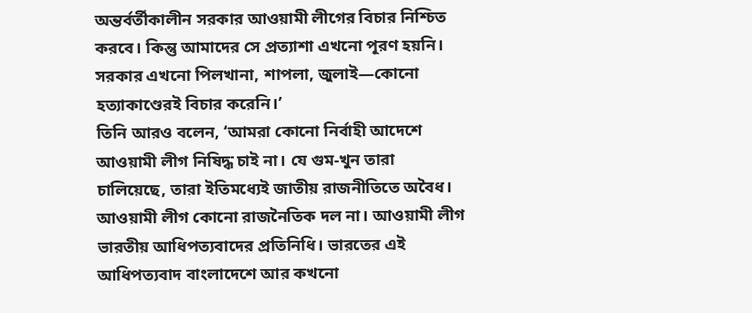অন্তর্বর্তীকালীন সরকার আওয়ামী লীগের বিচার নিশ্চিত করবে। কিন্তু আমাদের সে প্রত্যাশা এখনো পূরণ হয়নি। সরকার এখনো পিলখানা, শাপলা, জুলাই—কোনো হত্যাকাণ্ডেরই বিচার করেনি।’
তিনি আরও বলেন, ‘আমরা কোনো নির্বাহী আদেশে আওয়ামী লীগ নিষিদ্ধ চাই না। যে গুম-খুন তারা চালিয়েছে, তারা ইতিমধ্যেই জাতীয় রাজনীতিতে অবৈধ।
আওয়ামী লীগ কোনো রাজনৈতিক দল না। আওয়ামী লীগ ভারতীয় আধিপত্যবাদের প্রতিনিধি। ভারতের এই আধিপত্যবাদ বাংলাদেশে আর কখনো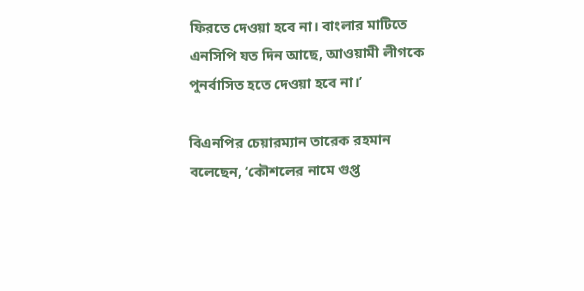ফিরতে দেওয়া হবে না। বাংলার মাটিতে এনসিপি যত দিন আছে, আওয়ামী লীগকে পুনর্বাসিত হতে দেওয়া হবে না।’

বিএনপির চেয়ারম্যান তারেক রহমান বলেছেন, ‘কৌশলের নামে গুপ্ত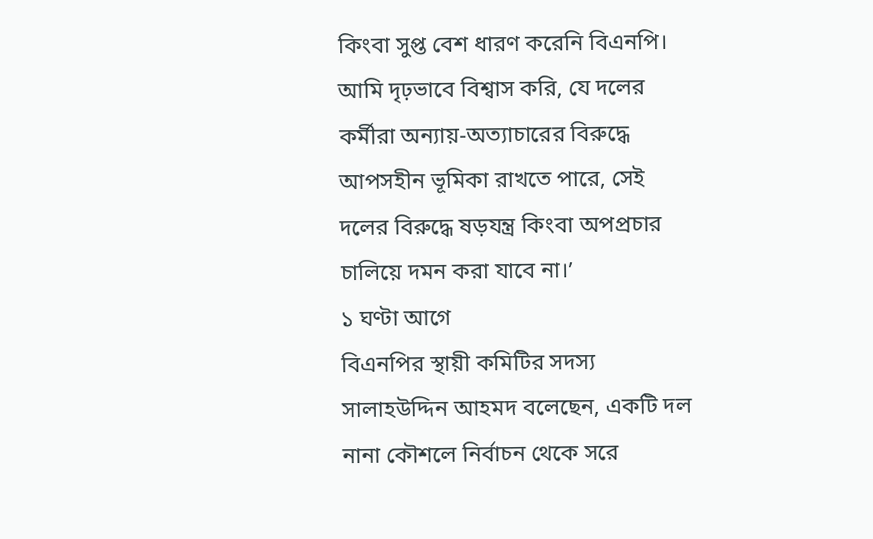কিংবা সুপ্ত বেশ ধারণ করেনি বিএনপি। আমি দৃঢ়ভাবে বিশ্বাস করি, যে দলের কর্মীরা অন্যায়-অত্যাচারের বিরুদ্ধে আপসহীন ভূমিকা রাখতে পারে, সেই দলের বিরুদ্ধে ষড়যন্ত্র কিংবা অপপ্রচার চালিয়ে দমন করা যাবে না।’
১ ঘণ্টা আগে
বিএনপির স্থায়ী কমিটির সদস্য সালাহউদ্দিন আহমদ বলেছেন, একটি দল নানা কৌশলে নির্বাচন থেকে সরে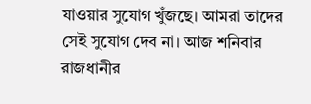যাওয়ার সুযোগ খুঁজছে। আমরা তাদের সেই সুযোগ দেব না। আজ শনিবার রাজধানীর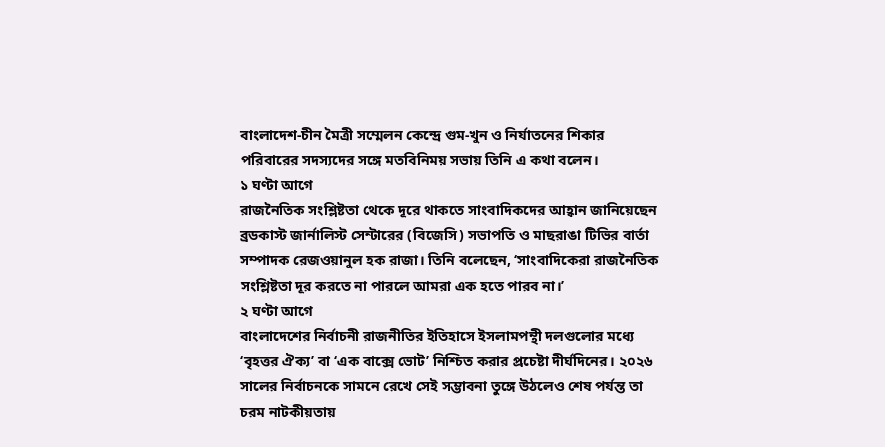বাংলাদেশ-চীন মৈত্রী সম্মেলন কেন্দ্রে গুম-খুন ও নির্যাতনের শিকার পরিবারের সদস্যদের সঙ্গে মতবিনিময় সভায় তিনি এ কথা বলেন।
১ ঘণ্টা আগে
রাজনৈতিক সংশ্লিষ্টতা থেকে দূরে থাকতে সাংবাদিকদের আহ্বান জানিয়েছেন ব্রডকাস্ট জার্নালিস্ট সেন্টারের (বিজেসি) সভাপতি ও মাছরাঙা টিভির বার্তা সম্পাদক রেজওয়ানুল হক রাজা। তিনি বলেছেন, ‘সাংবাদিকেরা রাজনৈতিক সংশ্লিষ্টতা দূর করতে না পারলে আমরা এক হতে পারব না।’
২ ঘণ্টা আগে
বাংলাদেশের নির্বাচনী রাজনীতির ইতিহাসে ইসলামপন্থী দলগুলোর মধ্যে ‘বৃহত্তর ঐক্য’ বা ‘এক বাক্সে ভোট’ নিশ্চিত করার প্রচেষ্টা দীর্ঘদিনের। ২০২৬ সালের নির্বাচনকে সামনে রেখে সেই সম্ভাবনা তুঙ্গে উঠলেও শেষ পর্যন্ত তা চরম নাটকীয়তায়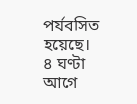পর্যবসিত হয়েছে।
৪ ঘণ্টা আগে